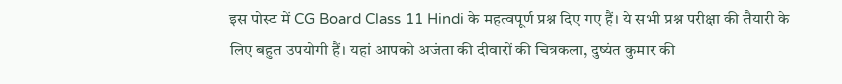इस पोस्ट में CG Board Class 11 Hindi के महत्वपूर्ण प्रश्न दिए गए हैं। ये सभी प्रश्न परीक्षा की तैयारी के लिए बहुत उपयोगी हैं। यहां आपको अजंता की दीवारों की चित्रकला, दुष्यंत कुमार की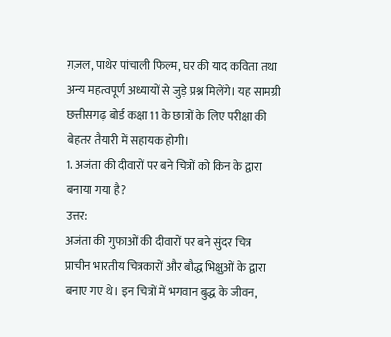ग़ज़ल, पाथेर पांचाली फिल्म, घर की याद कविता तथा अन्य महत्वपूर्ण अध्यायों से जुड़े प्रश्न मिलेंगे। यह सामग्री छत्तीसगढ़ बोर्ड कक्षा 11 के छात्रों के लिए परीक्षा की बेहतर तैयारी में सहायक होगी।
1. अजंता की दीवारों पर बने चित्रों को किन के द्वारा बनाया गया है?
उत्तर:
अजंता की गुफाओं की दीवारों पर बने सुंदर चित्र प्राचीन भारतीय चित्रकारों और बौद्ध भिक्षुओं के द्वारा बनाए गए थे। इन चित्रों में भगवान बुद्ध के जीवन,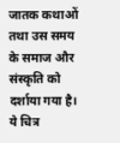जातक कथाओं तथा उस समय के समाज और संस्कृति को दर्शाया गया है। ये चित्र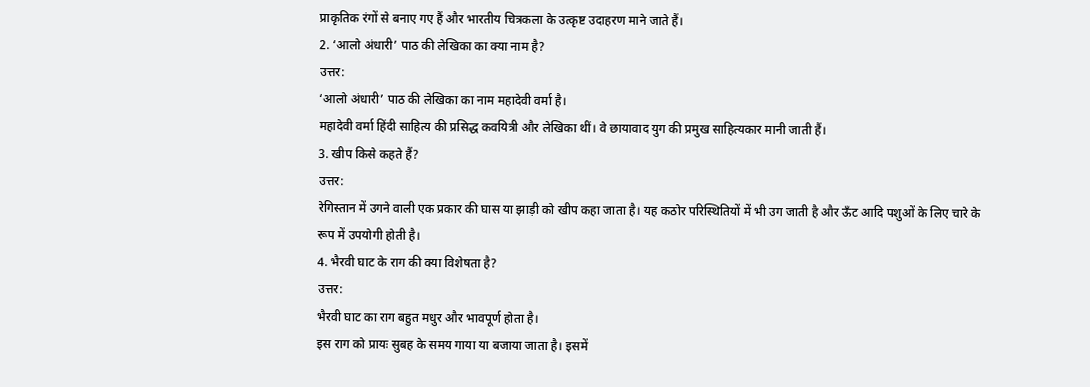प्राकृतिक रंगों से बनाए गए हैं और भारतीय चित्रकला के उत्कृष्ट उदाहरण माने जाते हैं।
2. ‘आलो अंधारी’ पाठ की लेखिका का क्या नाम है?
उत्तर:
‘आलो अंधारी’ पाठ की लेखिका का नाम महादेवी वर्मा है।
महादेवी वर्मा हिंदी साहित्य की प्रसिद्ध कवयित्री और लेखिका थीं। वे छायावाद युग की प्रमुख साहित्यकार मानी जाती हैं।
3. खीप किसे कहते हैं?
उत्तर:
रेगिस्तान में उगने वाली एक प्रकार की घास या झाड़ी को खीप कहा जाता है। यह कठोर परिस्थितियों में भी उग जाती है और ऊँट आदि पशुओं के लिए चारे के रूप में उपयोगी होती है।
4. भैरवी घाट के राग की क्या विशेषता है?
उत्तर:
भैरवी घाट का राग बहुत मधुर और भावपूर्ण होता है।
इस राग को प्रायः सुबह के समय गाया या बजाया जाता है। इसमें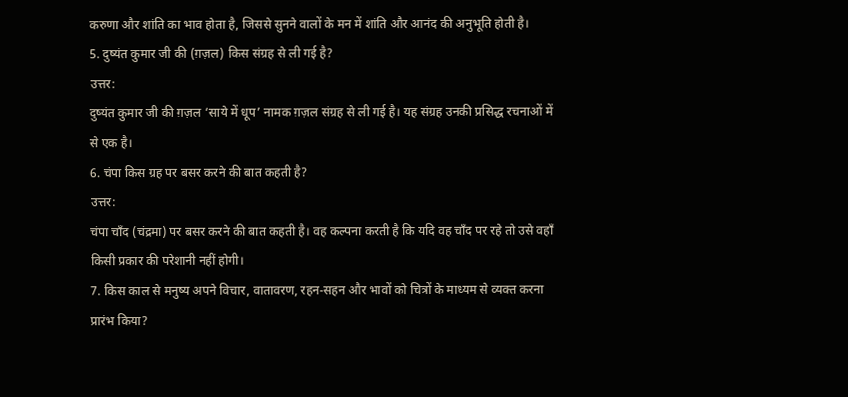करुणा और शांति का भाव होता है, जिससे सुनने वालों के मन में शांति और आनंद की अनुभूति होती है।
5. दुष्यंत कुमार जी की (ग़ज़ल) किस संग्रह से ली गई है?
उत्तर:
दुष्यंत कुमार जी की ग़ज़ल ‘साये में धूप’ नामक ग़ज़ल संग्रह से ली गई है। यह संग्रह उनकी प्रसिद्ध रचनाओं में से एक है।
6. चंपा किस ग्रह पर बसर करने की बात कहती है?
उत्तर:
चंपा चाँद (चंद्रमा) पर बसर करने की बात कहती है। वह कल्पना करती है कि यदि वह चाँद पर रहे तो उसे वहाँ किसी प्रकार की परेशानी नहीं होगी।
7. किस काल से मनुष्य अपने विचार, वातावरण, रहन-सहन और भावों को चित्रों के माध्यम से व्यक्त करना प्रारंभ किया?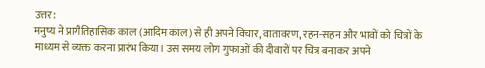उत्तर:
मनुष्य ने प्रागैतिहासिक काल (आदिम काल) से ही अपने विचार, वातावरण, रहन-सहन और भावों को चित्रों के माध्यम से व्यक्त करना प्रारंभ किया। उस समय लोग गुफाओं की दीवारों पर चित्र बनाकर अपने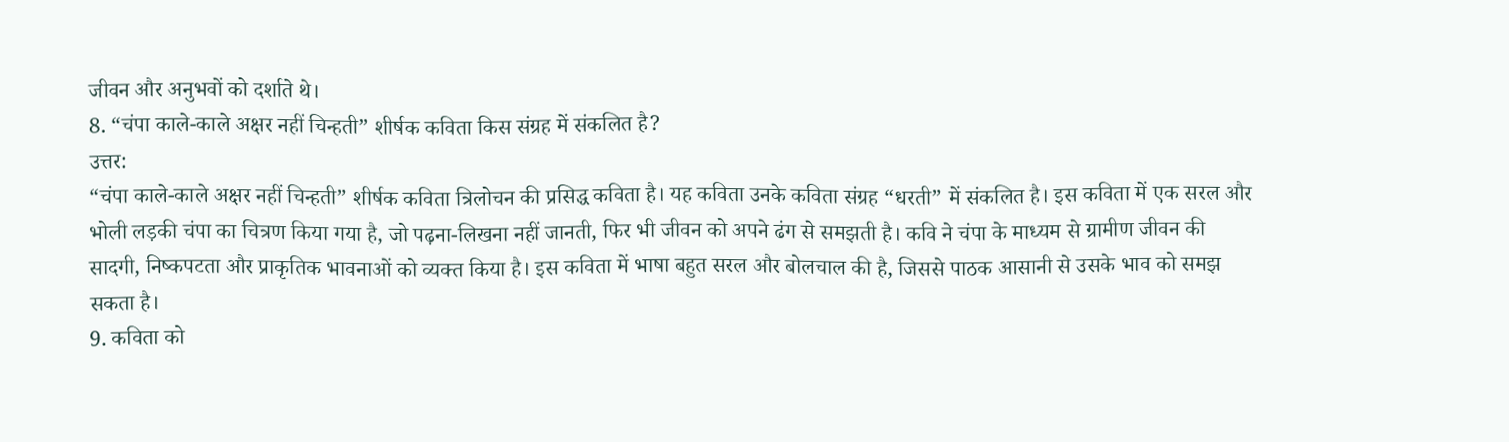जीवन और अनुभवों को दर्शाते थे।
8. “चंपा काले-काले अक्षर नहीं चिन्हती” शीर्षक कविता किस संग्रह में संकलित है?
उत्तर:
“चंपा काले-काले अक्षर नहीं चिन्हती” शीर्षक कविता त्रिलोचन की प्रसिद्ध कविता है। यह कविता उनके कविता संग्रह “धरती” में संकलित है। इस कविता में एक सरल और भोली लड़की चंपा का चित्रण किया गया है, जो पढ़ना-लिखना नहीं जानती, फिर भी जीवन को अपने ढंग से समझती है। कवि ने चंपा के माध्यम से ग्रामीण जीवन की सादगी, निष्कपटता और प्राकृतिक भावनाओं को व्यक्त किया है। इस कविता में भाषा बहुत सरल और बोलचाल की है, जिससे पाठक आसानी से उसके भाव को समझ सकता है।
9. कविता को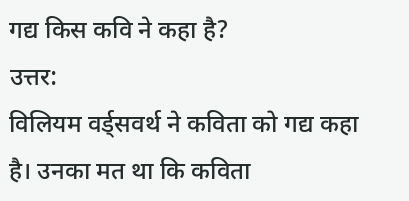गद्य किस कवि ने कहा है?
उत्तर:
विलियम वर्ड्सवर्थ ने कविता को गद्य कहा है। उनका मत था कि कविता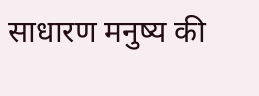साधारण मनुष्य की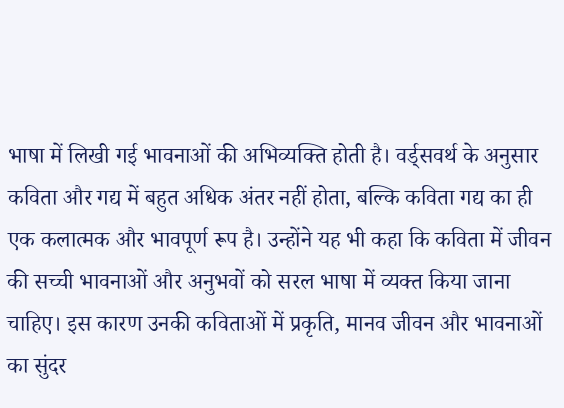भाषा में लिखी गई भावनाओं की अभिव्यक्ति होती है। वर्ड्सवर्थ के अनुसार कविता और गद्य में बहुत अधिक अंतर नहीं होता, बल्कि कविता गद्य का ही एक कलात्मक और भावपूर्ण रूप है। उन्होंने यह भी कहा कि कविता में जीवन की सच्ची भावनाओं और अनुभवों को सरल भाषा में व्यक्त किया जाना चाहिए। इस कारण उनकी कविताओं में प्रकृति, मानव जीवन और भावनाओं का सुंदर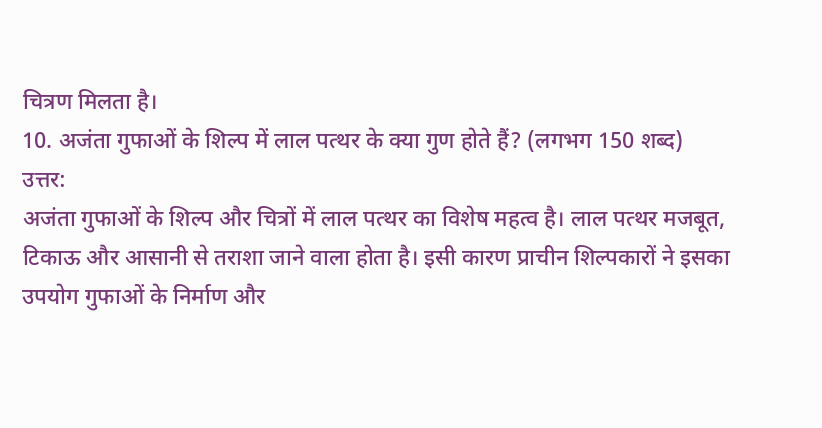चित्रण मिलता है।
10. अजंता गुफाओं के शिल्प में लाल पत्थर के क्या गुण होते हैं? (लगभग 150 शब्द)
उत्तर:
अजंता गुफाओं के शिल्प और चित्रों में लाल पत्थर का विशेष महत्व है। लाल पत्थर मजबूत, टिकाऊ और आसानी से तराशा जाने वाला होता है। इसी कारण प्राचीन शिल्पकारों ने इसका उपयोग गुफाओं के निर्माण और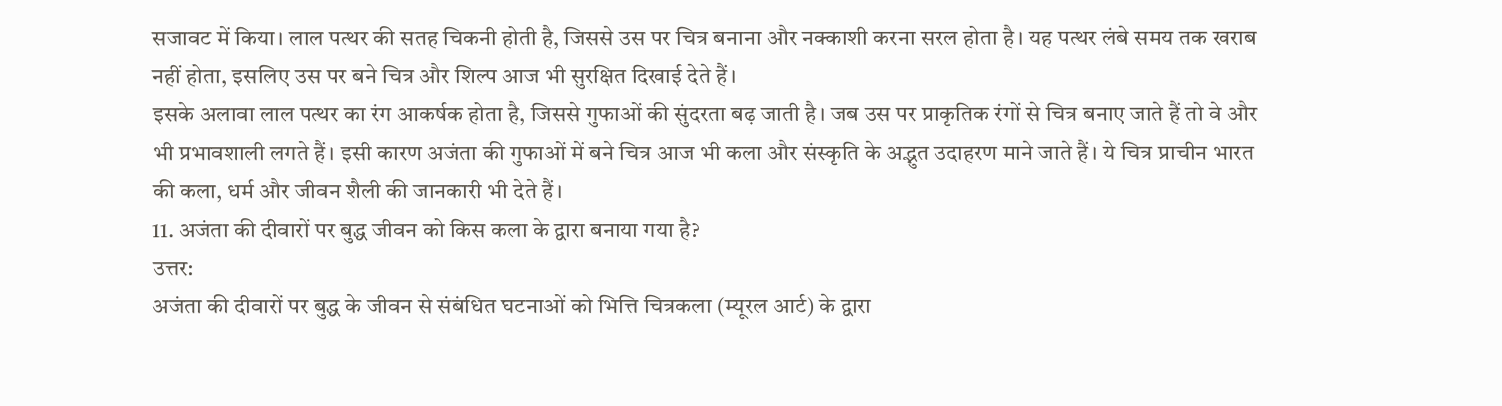सजावट में किया। लाल पत्थर की सतह चिकनी होती है, जिससे उस पर चित्र बनाना और नक्काशी करना सरल होता है। यह पत्थर लंबे समय तक खराब नहीं होता, इसलिए उस पर बने चित्र और शिल्प आज भी सुरक्षित दिखाई देते हैं।
इसके अलावा लाल पत्थर का रंग आकर्षक होता है, जिससे गुफाओं की सुंदरता बढ़ जाती है। जब उस पर प्राकृतिक रंगों से चित्र बनाए जाते हैं तो वे और भी प्रभावशाली लगते हैं। इसी कारण अजंता की गुफाओं में बने चित्र आज भी कला और संस्कृति के अद्भुत उदाहरण माने जाते हैं। ये चित्र प्राचीन भारत की कला, धर्म और जीवन शैली की जानकारी भी देते हैं।
11. अजंता की दीवारों पर बुद्ध जीवन को किस कला के द्वारा बनाया गया है?
उत्तर:
अजंता की दीवारों पर बुद्ध के जीवन से संबंधित घटनाओं को भित्ति चित्रकला (म्यूरल आर्ट) के द्वारा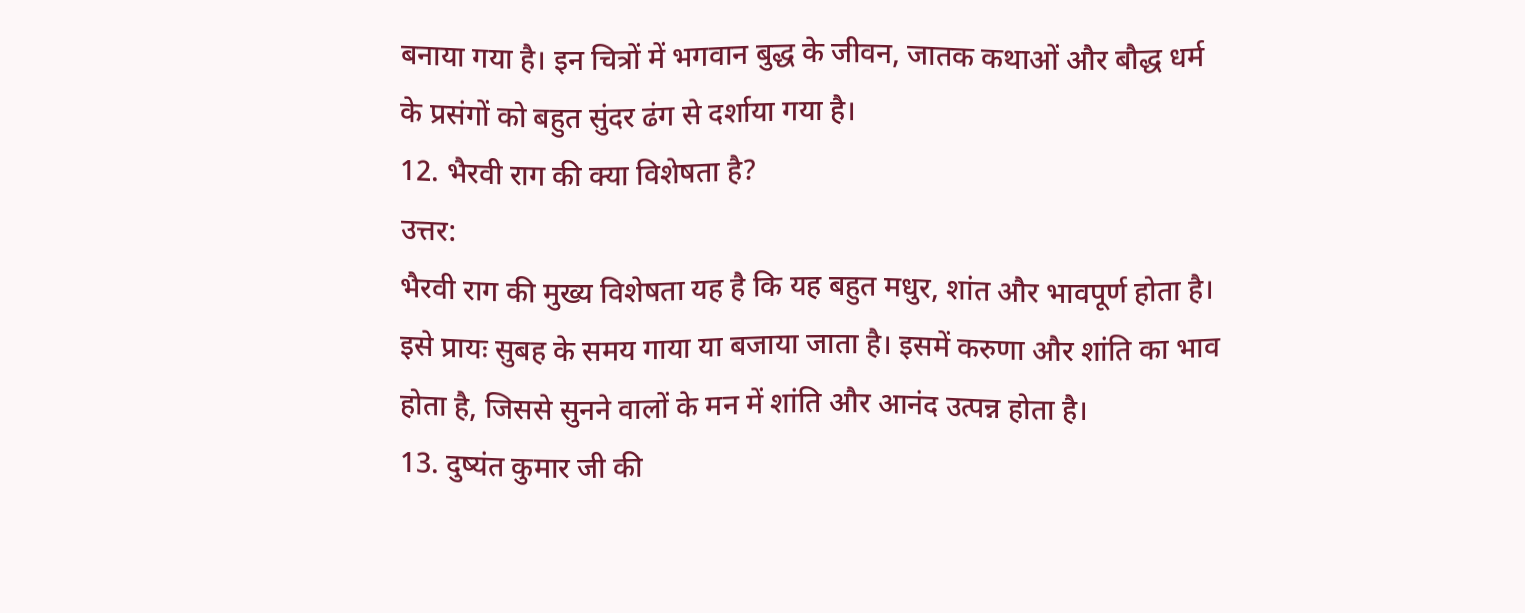बनाया गया है। इन चित्रों में भगवान बुद्ध के जीवन, जातक कथाओं और बौद्ध धर्म के प्रसंगों को बहुत सुंदर ढंग से दर्शाया गया है।
12. भैरवी राग की क्या विशेषता है?
उत्तर:
भैरवी राग की मुख्य विशेषता यह है कि यह बहुत मधुर, शांत और भावपूर्ण होता है। इसे प्रायः सुबह के समय गाया या बजाया जाता है। इसमें करुणा और शांति का भाव होता है, जिससे सुनने वालों के मन में शांति और आनंद उत्पन्न होता है।
13. दुष्यंत कुमार जी की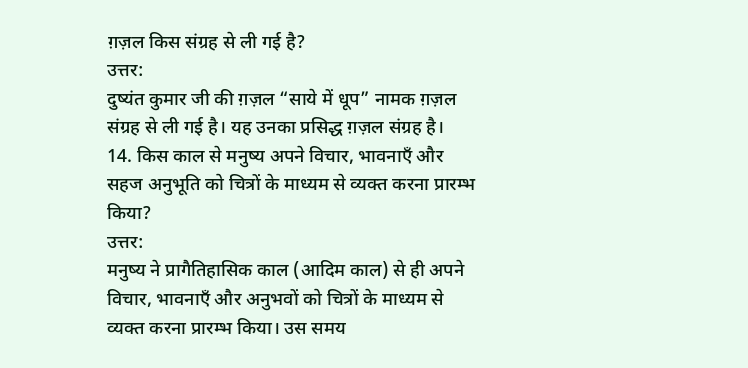ग़ज़ल किस संग्रह से ली गई है?
उत्तर:
दुष्यंत कुमार जी की ग़ज़ल “साये में धूप” नामक ग़ज़ल संग्रह से ली गई है। यह उनका प्रसिद्ध ग़ज़ल संग्रह है।
14. किस काल से मनुष्य अपने विचार, भावनाएँ और सहज अनुभूति को चित्रों के माध्यम से व्यक्त करना प्रारम्भ किया?
उत्तर:
मनुष्य ने प्रागैतिहासिक काल (आदिम काल) से ही अपने विचार, भावनाएँ और अनुभवों को चित्रों के माध्यम से व्यक्त करना प्रारम्भ किया। उस समय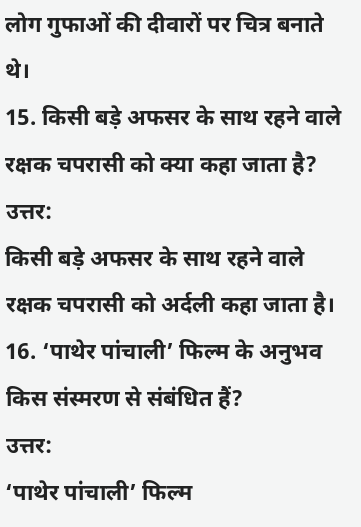लोग गुफाओं की दीवारों पर चित्र बनाते थे।
15. किसी बड़े अफसर के साथ रहने वाले रक्षक चपरासी को क्या कहा जाता है?
उत्तर:
किसी बड़े अफसर के साथ रहने वाले रक्षक चपरासी को अर्दली कहा जाता है।
16. ‘पाथेर पांचाली’ फिल्म के अनुभव किस संस्मरण से संबंधित हैं?
उत्तर:
‘पाथेर पांचाली’ फिल्म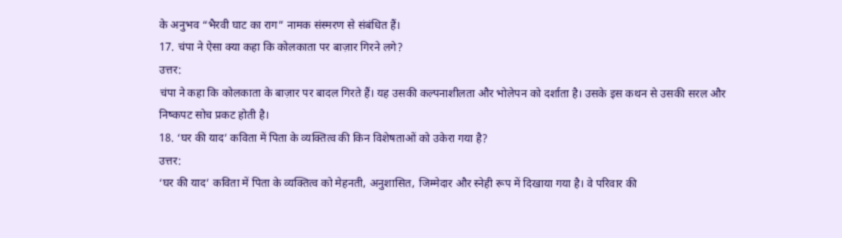के अनुभव “भैरवी घाट का राग” नामक संस्मरण से संबंधित हैं।
17. चंपा ने ऐसा क्या कहा कि कोलकाता पर बाज़ार गिरने लगे?
उत्तर:
चंपा ने कहा कि कोलकाता के बाज़ार पर बादल गिरते हैं। यह उसकी कल्पनाशीलता और भोलेपन को दर्शाता है। उसके इस कथन से उसकी सरल और निष्कपट सोच प्रकट होती है।
18. ‘घर की याद’ कविता में पिता के व्यक्तित्व की किन विशेषताओं को उकेरा गया है?
उत्तर:
‘घर की याद’ कविता में पिता के व्यक्तित्व को मेहनती, अनुशासित, जिम्मेदार और स्नेही रूप में दिखाया गया है। वे परिवार की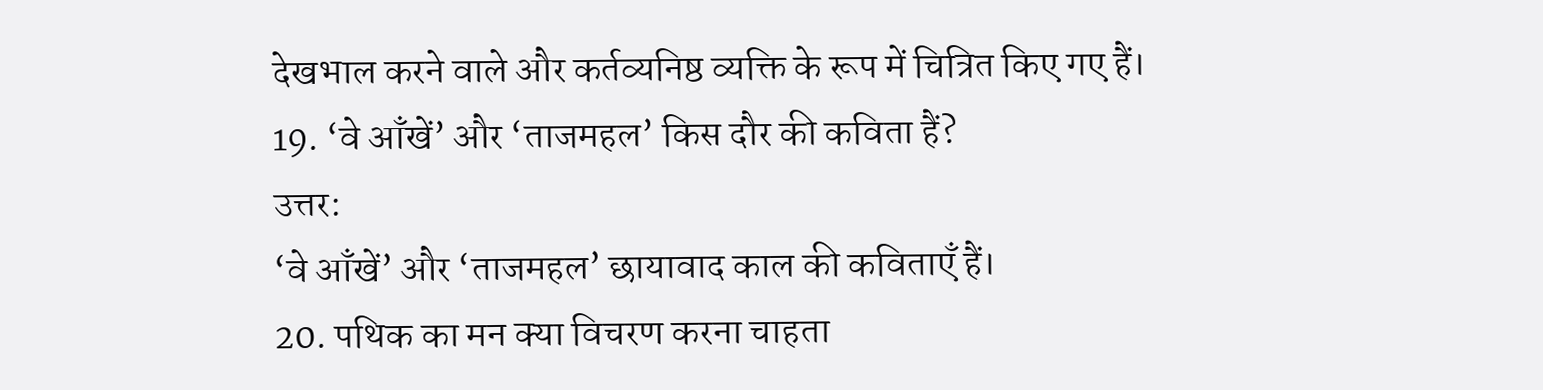देखभाल करने वाले और कर्तव्यनिष्ठ व्यक्ति के रूप में चित्रित किए गए हैं।
19. ‘वे आँखें’ और ‘ताजमहल’ किस दौर की कविता हैं?
उत्तर:
‘वे आँखें’ और ‘ताजमहल’ छायावाद काल की कविताएँ हैं।
20. पथिक का मन क्या विचरण करना चाहता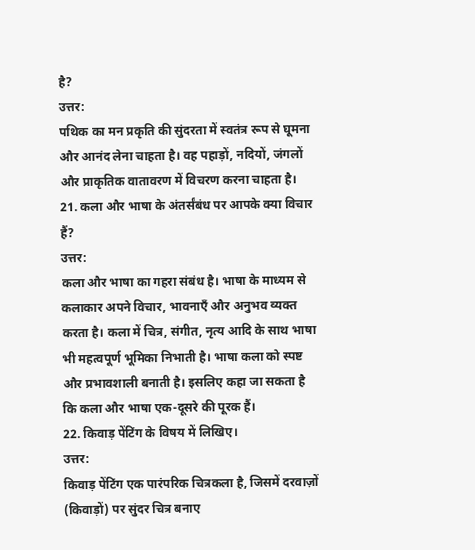है?
उत्तर:
पथिक का मन प्रकृति की सुंदरता में स्वतंत्र रूप से घूमना और आनंद लेना चाहता है। वह पहाड़ों, नदियों, जंगलों और प्राकृतिक वातावरण में विचरण करना चाहता है।
21. कला और भाषा के अंतर्संबंध पर आपके क्या विचार हैं?
उत्तर:
कला और भाषा का गहरा संबंध है। भाषा के माध्यम से कलाकार अपने विचार, भावनाएँ और अनुभव व्यक्त करता है। कला में चित्र, संगीत, नृत्य आदि के साथ भाषा भी महत्वपूर्ण भूमिका निभाती है। भाषा कला को स्पष्ट और प्रभावशाली बनाती है। इसलिए कहा जा सकता है कि कला और भाषा एक-दूसरे की पूरक हैं।
22. किवाड़ पेंटिंग के विषय में लिखिए।
उत्तर:
किवाड़ पेंटिंग एक पारंपरिक चित्रकला है, जिसमें दरवाज़ों (किवाड़ों) पर सुंदर चित्र बनाए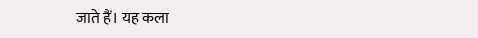जाते हैं। यह कला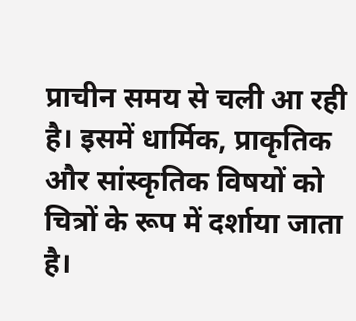प्राचीन समय से चली आ रही है। इसमें धार्मिक, प्राकृतिक और सांस्कृतिक विषयों को चित्रों के रूप में दर्शाया जाता है।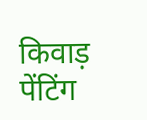किवाड़ पेंटिंग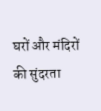घरों और मंदिरों की सुंदरता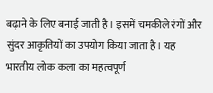बढ़ाने के लिए बनाई जाती है। इसमें चमकीले रंगों और सुंदर आकृतियों का उपयोग किया जाता है। यह भारतीय लोक कला का महत्वपूर्ण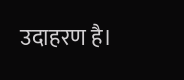उदाहरण है।